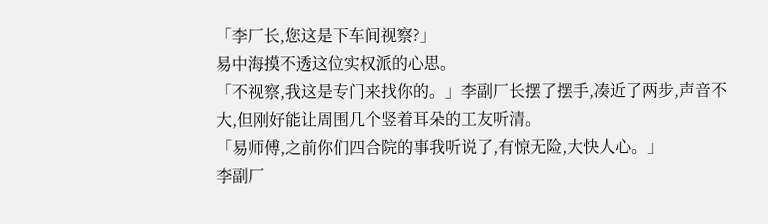「李厂长,您这是下车间视察?」
易中海摸不透这位实权派的心思。
「不视察,我这是专门来找你的。」李副厂长摆了摆手,凑近了两步,声音不大,但刚好能让周围几个竖着耳朵的工友听清。
「易师傅,之前你们四合院的事我听说了,有惊无险,大快人心。」
李副厂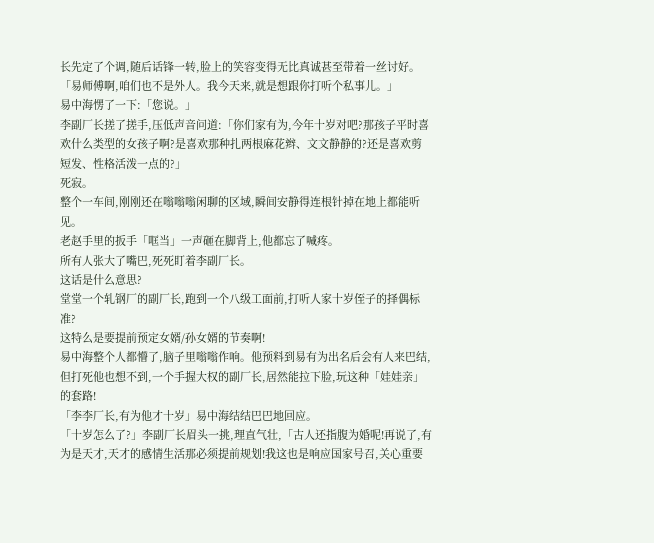长先定了个调,随后话锋一转,脸上的笑容变得无比真诚甚至带着一丝讨好。
「易师傅啊,咱们也不是外人。我今天来,就是想跟你打听个私事儿。」
易中海愣了一下:「您说。」
李副厂长搓了搓手,压低声音问道:「你们家有为,今年十岁对吧?那孩子平时喜欢什么类型的女孩子啊?是喜欢那种扎两根麻花辫、文文静静的?还是喜欢剪短发、性格活泼一点的?」
死寂。
整个一车间,刚刚还在嗡嗡嗡闲聊的区域,瞬间安静得连根针掉在地上都能听见。
老赵手里的扳手「哐当」一声砸在脚背上,他都忘了喊疼。
所有人张大了嘴巴,死死盯着李副厂长。
这话是什么意思?
堂堂一个轧钢厂的副厂长,跑到一个八级工面前,打听人家十岁侄子的择偶标准?
这特么是要提前预定女婿/孙女婿的节奏啊!
易中海整个人都懵了,脑子里嗡嗡作响。他预料到易有为出名后会有人来巴结,但打死他也想不到,一个手握大权的副厂长,居然能拉下脸,玩这种「娃娃亲」的套路!
「李李厂长,有为他才十岁」易中海结结巴巴地回应。
「十岁怎么了?」李副厂长眉头一挑,理直气壮,「古人还指腹为婚呢!再说了,有为是天才,天才的感情生活那必须提前规划!我这也是响应国家号召,关心重要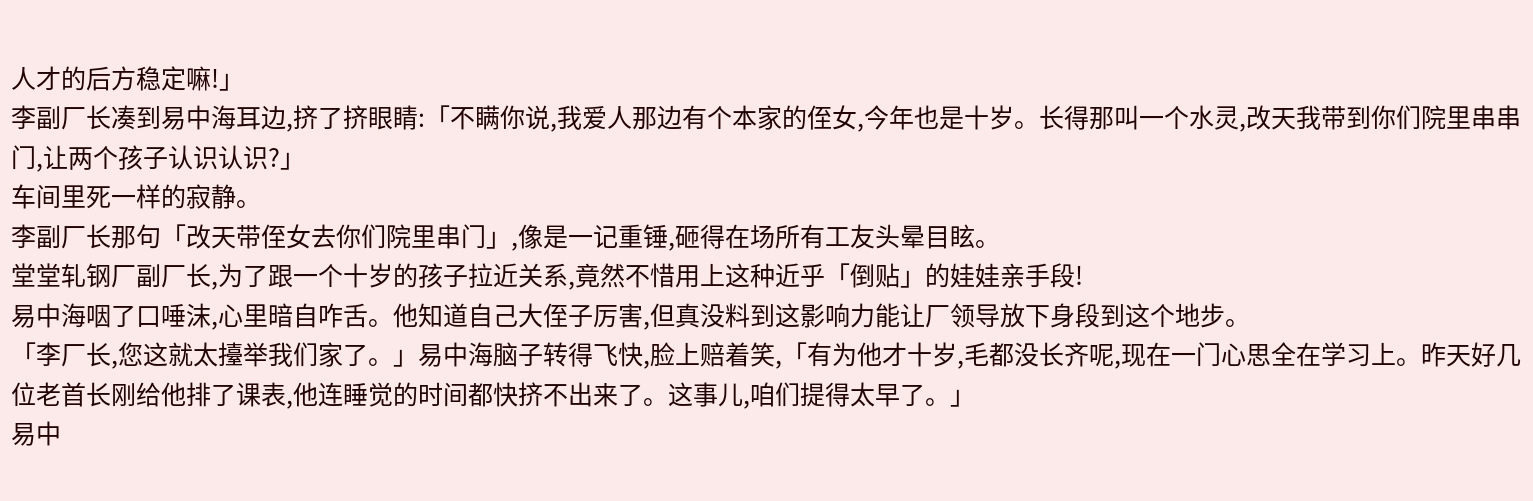人才的后方稳定嘛!」
李副厂长凑到易中海耳边,挤了挤眼睛:「不瞒你说,我爱人那边有个本家的侄女,今年也是十岁。长得那叫一个水灵,改天我带到你们院里串串门,让两个孩子认识认识?」
车间里死一样的寂静。
李副厂长那句「改天带侄女去你们院里串门」,像是一记重锤,砸得在场所有工友头晕目眩。
堂堂轧钢厂副厂长,为了跟一个十岁的孩子拉近关系,竟然不惜用上这种近乎「倒贴」的娃娃亲手段!
易中海咽了口唾沫,心里暗自咋舌。他知道自己大侄子厉害,但真没料到这影响力能让厂领导放下身段到这个地步。
「李厂长,您这就太擡举我们家了。」易中海脑子转得飞快,脸上赔着笑,「有为他才十岁,毛都没长齐呢,现在一门心思全在学习上。昨天好几位老首长刚给他排了课表,他连睡觉的时间都快挤不出来了。这事儿,咱们提得太早了。」
易中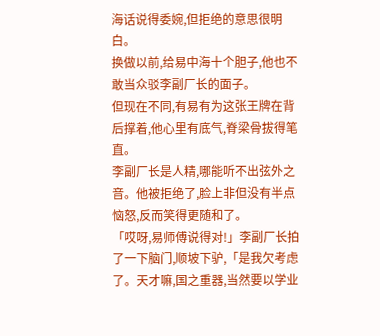海话说得委婉,但拒绝的意思很明白。
换做以前,给易中海十个胆子,他也不敢当众驳李副厂长的面子。
但现在不同,有易有为这张王牌在背后撑着,他心里有底气,脊梁骨拔得笔直。
李副厂长是人精,哪能听不出弦外之音。他被拒绝了,脸上非但没有半点恼怒,反而笑得更随和了。
「哎呀,易师傅说得对!」李副厂长拍了一下脑门,顺坡下驴,「是我欠考虑了。天才嘛,国之重器,当然要以学业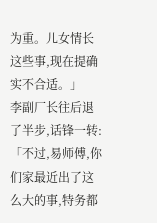为重。儿女情长这些事,现在提确实不合适。」
李副厂长往后退了半步,话锋一转:「不过,易师傅,你们家最近出了这么大的事,特务都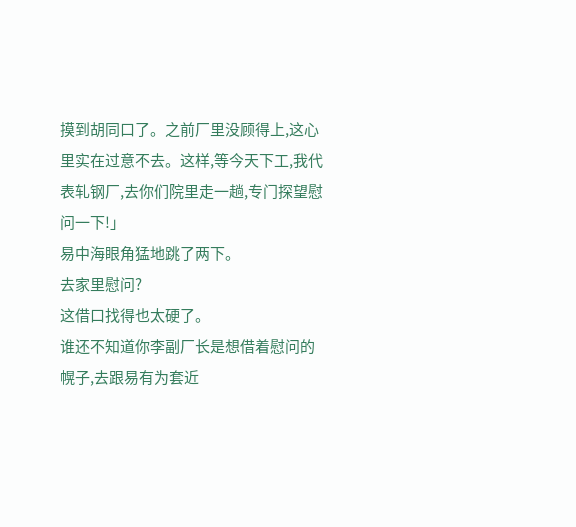摸到胡同口了。之前厂里没顾得上,这心里实在过意不去。这样,等今天下工,我代表轧钢厂,去你们院里走一趟,专门探望慰问一下!」
易中海眼角猛地跳了两下。
去家里慰问?
这借口找得也太硬了。
谁还不知道你李副厂长是想借着慰问的幌子,去跟易有为套近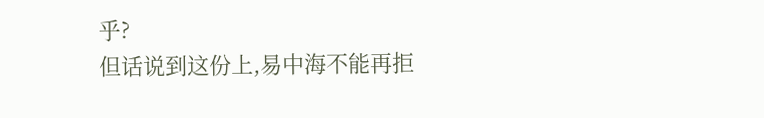乎?
但话说到这份上,易中海不能再拒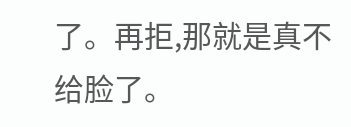了。再拒,那就是真不给脸了。